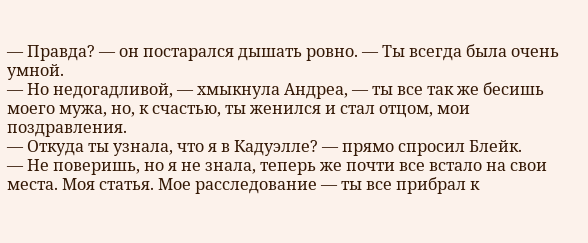— Правда? — он постарался дышать ровно. — Ты всегда была очень умной.
— Но недогадливой, — хмыкнула Андреа, — ты все так же бесишь моего мужа, но, к счастью, ты женился и стал отцом, мои поздравления.
— Откуда ты узнала, что я в Кадуэлле? — прямо спросил Блейк.
— Не поверишь, но я не знала, теперь же почти все встало на свои места. Моя статья. Мое расследование — ты все прибрал к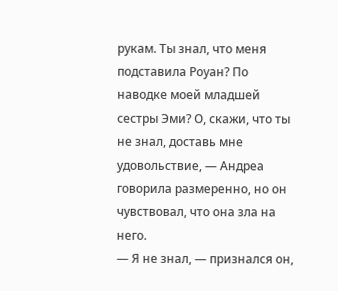рукам. Ты знал, что меня подставила Роуан? По наводке моей младшей сестры Эми? О, скажи, что ты не знал, доставь мне удовольствие, — Андреа говорила размеренно, но он чувствовал, что она зла на него.
— Я не знал, — признался он,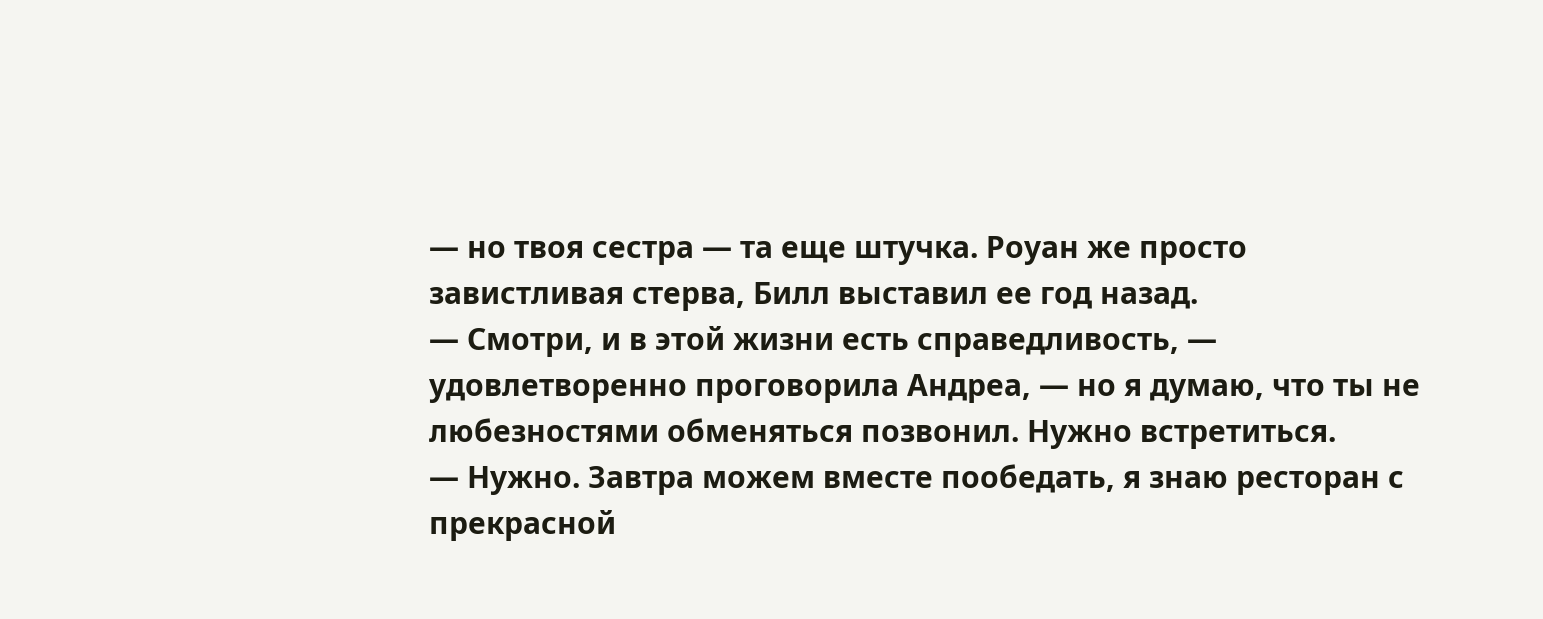— но твоя сестра — та еще штучка. Роуан же просто завистливая стерва, Билл выставил ее год назад.
— Смотри, и в этой жизни есть справедливость, — удовлетворенно проговорила Андреа, — но я думаю, что ты не любезностями обменяться позвонил. Нужно встретиться.
— Нужно. Завтра можем вместе пообедать, я знаю ресторан с прекрасной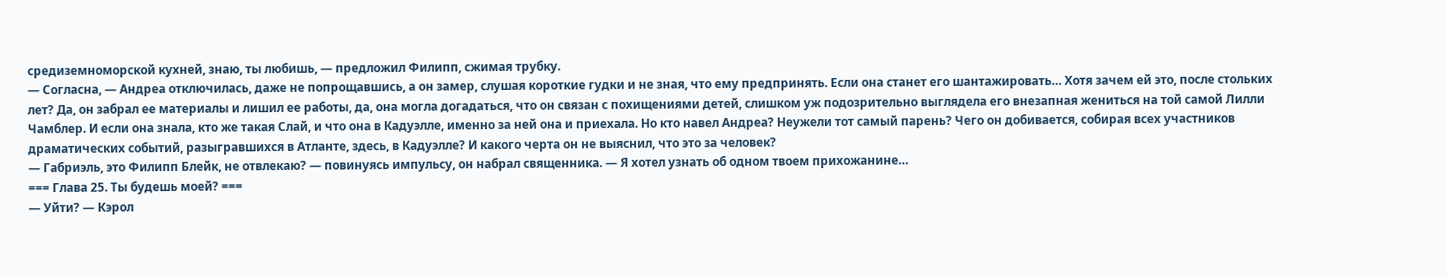средиземноморской кухней, знаю, ты любишь, — предложил Филипп, сжимая трубку.
— Согласна, — Андреа отключилась, даже не попрощавшись, а он замер, слушая короткие гудки и не зная, что ему предпринять. Если она станет его шантажировать… Хотя зачем ей это, после стольких лет? Да, он забрал ее материалы и лишил ее работы, да, она могла догадаться, что он связан с похищениями детей, слишком уж подозрительно выглядела его внезапная жениться на той самой Лилли Чамблер. И если она знала, кто же такая Слай, и что она в Кадуэлле, именно за ней она и приехала. Но кто навел Андреа? Неужели тот самый парень? Чего он добивается, собирая всех участников драматических событий, разыгравшихся в Атланте, здесь, в Кадуэлле? И какого черта он не выяснил, что это за человек?
— Габриэль, это Филипп Блейк, не отвлекаю? — повинуясь импульсу, он набрал священника. — Я хотел узнать об одном твоем прихожанине…
=== Глава 25. Ты будешь моей? ===
— Уйти? — Кэрол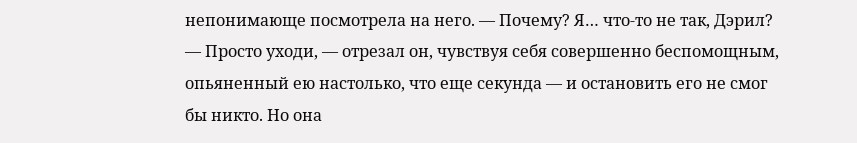непонимающе посмотрела на него. — Почему? Я… что-то не так, Дэрил?
— Просто уходи, — отрезал он, чувствуя себя совершенно беспомощным, опьяненный ею настолько, что еще секунда — и остановить его не смог бы никто. Но она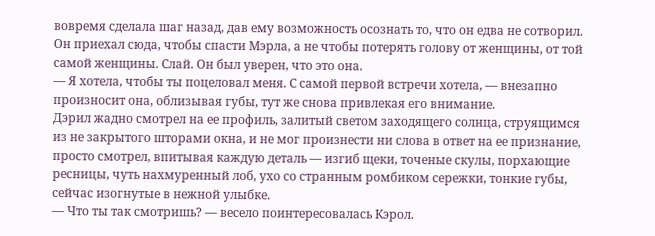вовремя сделала шаг назад, дав ему возможность осознать то, что он едва не сотворил. Он приехал сюда, чтобы спасти Мэрла, а не чтобы потерять голову от женщины, от той самой женщины. Слай. Он был уверен, что это она.
— Я хотела, чтобы ты поцеловал меня. С самой первой встречи хотела, — внезапно произносит она, облизывая губы, тут же снова привлекая его внимание.
Дэрил жадно смотрел на ее профиль, залитый светом заходящего солнца, струящимся из не закрытого шторами окна, и не мог произнести ни слова в ответ на ее признание, просто смотрел, впитывая каждую деталь — изгиб щеки, точеные скулы, порхающие ресницы, чуть нахмуренный лоб, ухо со странным ромбиком сережки, тонкие губы, сейчас изогнутые в нежной улыбке.
— Что ты так смотришь? — весело поинтересовалась Кэрол.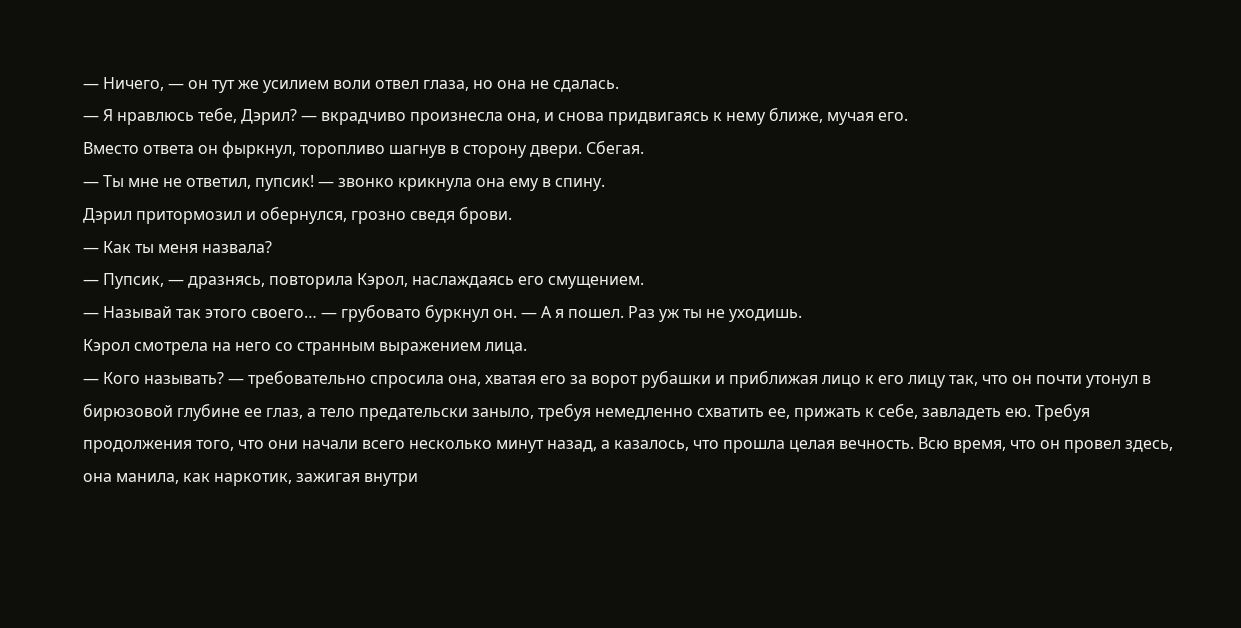— Ничего, — он тут же усилием воли отвел глаза, но она не сдалась.
— Я нравлюсь тебе, Дэрил? — вкрадчиво произнесла она, и снова придвигаясь к нему ближе, мучая его.
Вместо ответа он фыркнул, торопливо шагнув в сторону двери. Сбегая.
— Ты мне не ответил, пупсик! — звонко крикнула она ему в спину.
Дэрил притормозил и обернулся, грозно сведя брови.
— Как ты меня назвала?
— Пупсик, — дразнясь, повторила Кэрол, наслаждаясь его смущением.
— Называй так этого своего… — грубовато буркнул он. — А я пошел. Раз уж ты не уходишь.
Кэрол смотрела на него со странным выражением лица.
— Кого называть? — требовательно спросила она, хватая его за ворот рубашки и приближая лицо к его лицу так, что он почти утонул в бирюзовой глубине ее глаз, а тело предательски заныло, требуя немедленно схватить ее, прижать к себе, завладеть ею. Требуя продолжения того, что они начали всего несколько минут назад, а казалось, что прошла целая вечность. Всю время, что он провел здесь, она манила, как наркотик, зажигая внутри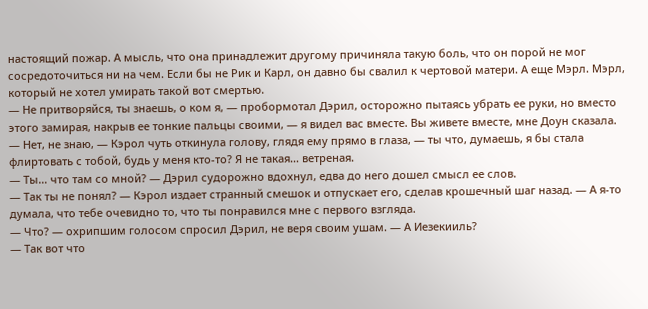настоящий пожар. А мысль, что она принадлежит другому причиняла такую боль, что он порой не мог сосредоточиться ни на чем. Если бы не Рик и Карл, он давно бы свалил к чертовой матери. А еще Мэрл. Мэрл, который не хотел умирать такой вот смертью.
— Не притворяйся, ты знаешь, о ком я, — пробормотал Дэрил, осторожно пытаясь убрать ее руки, но вместо этого замирая, накрыв ее тонкие пальцы своими, — я видел вас вместе. Вы живете вместе, мне Доун сказала.
— Нет, не знаю, — Кэрол чуть откинула голову, глядя ему прямо в глаза, — ты что, думаешь, я бы стала флиртовать с тобой, будь у меня кто-то? Я не такая… ветреная.
— Ты… что там со мной? — Дэрил судорожно вдохнул, едва до него дошел смысл ее слов.
— Так ты не понял? — Кэрол издает странный смешок и отпускает его, сделав крошечный шаг назад. — А я-то думала, что тебе очевидно то, что ты понравился мне с первого взгляда.
— Что? — охрипшим голосом спросил Дэрил, не веря своим ушам. — А Иезекииль?
— Так вот что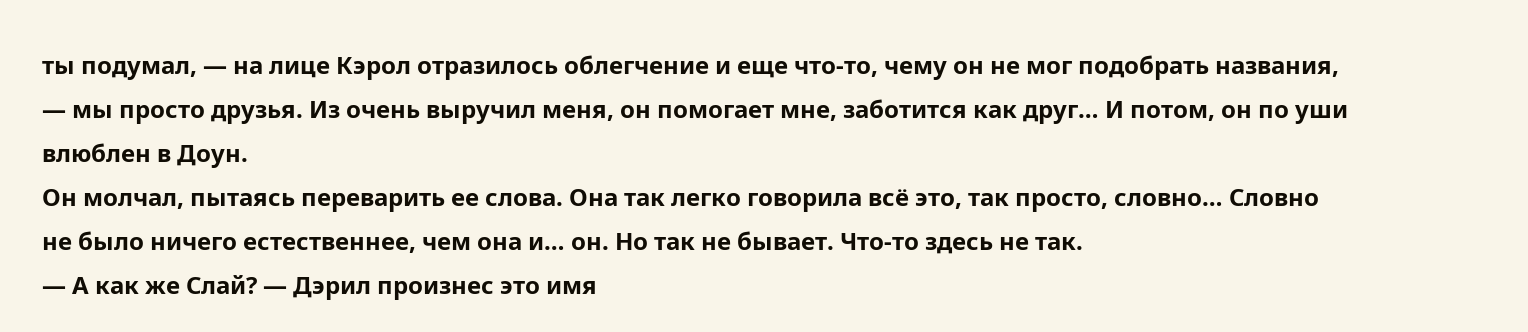ты подумал, — на лице Кэрол отразилось облегчение и еще что-то, чему он не мог подобрать названия, — мы просто друзья. Из очень выручил меня, он помогает мне, заботится как друг… И потом, он по уши влюблен в Доун.
Он молчал, пытаясь переварить ее слова. Она так легко говорила всё это, так просто, словно… Словно не было ничего естественнее, чем она и… он. Но так не бывает. Что-то здесь не так.
— А как же Слай? — Дэрил произнес это имя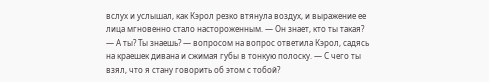вслух и услышал, как Кэрол резко втянула воздух, и выражение ее лица мгновенно стало настороженным. — Он знает, кто ты такая?
— А ты? Ты знаешь? — вопросом на вопрос ответила Кэрол, садясь на краешек дивана и сжимая губы в тонкую полоску. — С чего ты взял, что я стану говорить об этом с тобой?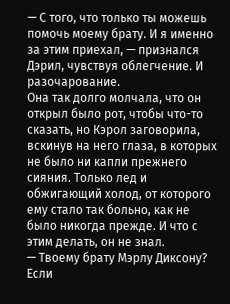— С того, что только ты можешь помочь моему брату. И я именно за этим приехал, — признался Дэрил, чувствуя облегчение. И разочарование.
Она так долго молчала, что он открыл было рот, чтобы что-то сказать, но Кэрол заговорила, вскинув на него глаза, в которых не было ни капли прежнего сияния. Только лед и обжигающий холод, от которого ему стало так больно, как не было никогда прежде. И что с этим делать, он не знал.
— Твоему брату Мэрлу Диксону? Если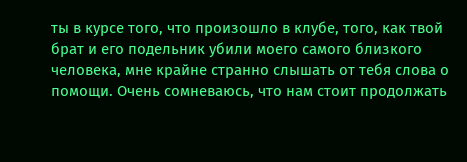ты в курсе того, что произошло в клубе, того, как твой брат и его подельник убили моего самого близкого человека, мне крайне странно слышать от тебя слова о помощи. Очень сомневаюсь, что нам стоит продолжать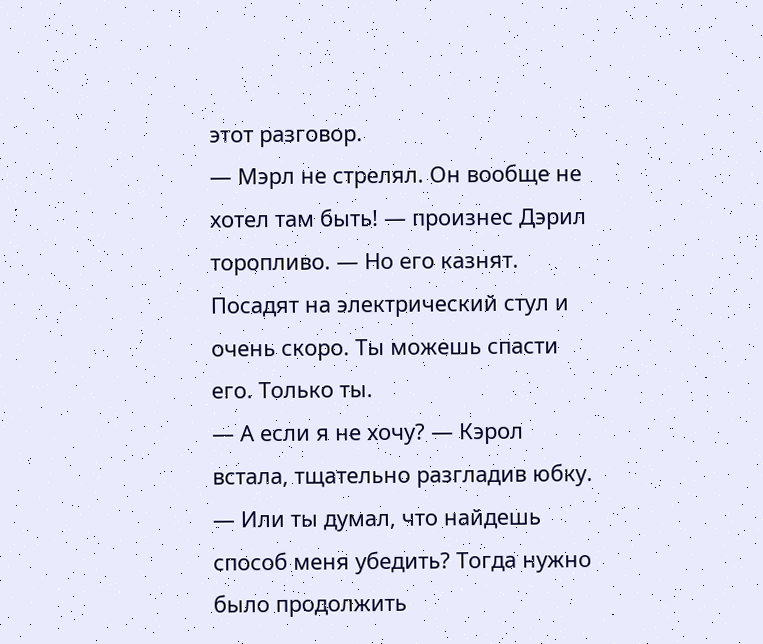этот разговор.
— Мэрл не стрелял. Он вообще не хотел там быть! — произнес Дэрил торопливо. — Но его казнят. Посадят на электрический стул и очень скоро. Ты можешь спасти его. Только ты.
— А если я не хочу? — Кэрол встала, тщательно разгладив юбку. — Или ты думал, что найдешь способ меня убедить? Тогда нужно было продолжить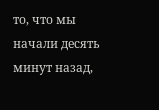то, что мы начали десять минут назад,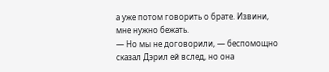а уже потом говорить о брате. Извини, мне нужно бежать.
— Но мы не договорили, — беспомощно сказал Дэрил ей вслед, но она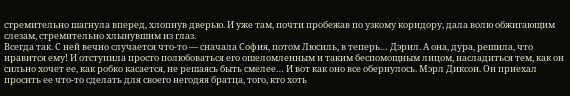стремительно шагнула вперед, хлопнув дверью. И уже там, почти пробежав по узкому коридору, дала волю обжигающим слезам, стремительно хлынувшим из глаз.
Всегда так. С ней вечно случается что-то — сначала София, потом Люсиль, в теперь… Дэрил. А она, дура, решила, что нравится ему! И отступила просто полюбоваться его ошеломленным и таким беспомощным лицом, насладиться тем, как он сильно хочет ее, как робко касается, не решаясь быть смелее… И вот как оно все обернулось. Мэрл Диксон. Он приехал просить ее что-то сделать для своего негодяя братца, того, кто хоть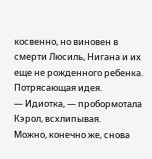косвенно, но виновен в смерти Люсиль, Нигана и их еще не рожденного ребенка. Потрясающая идея.
— Идиотка, — пробормотала Кэрол, всхлипывая.
Можно, конечно же, снова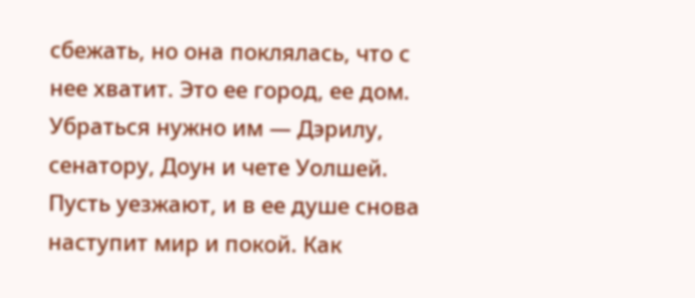сбежать, но она поклялась, что с нее хватит. Это ее город, ее дом. Убраться нужно им — Дэрилу, сенатору, Доун и чете Уолшей. Пусть уезжают, и в ее душе снова наступит мир и покой. Как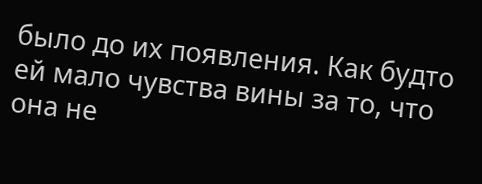было до их появления. Как будто ей мало чувства вины за то, что она не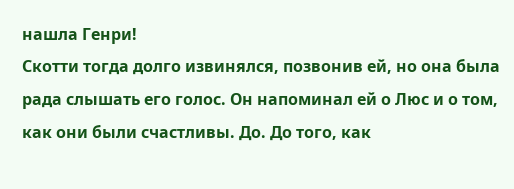нашла Генри!
Скотти тогда долго извинялся, позвонив ей, но она была рада слышать его голос. Он напоминал ей о Люс и о том, как они были счастливы. До. До того, как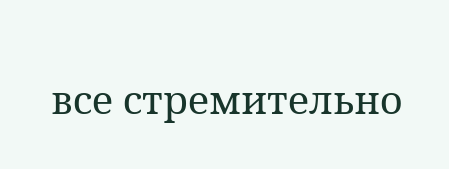все стремительно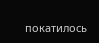покатилось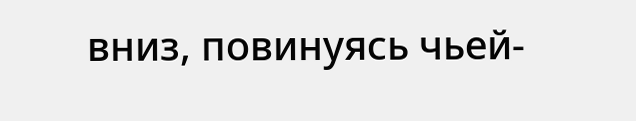вниз, повинуясь чьей-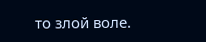то злой воле.